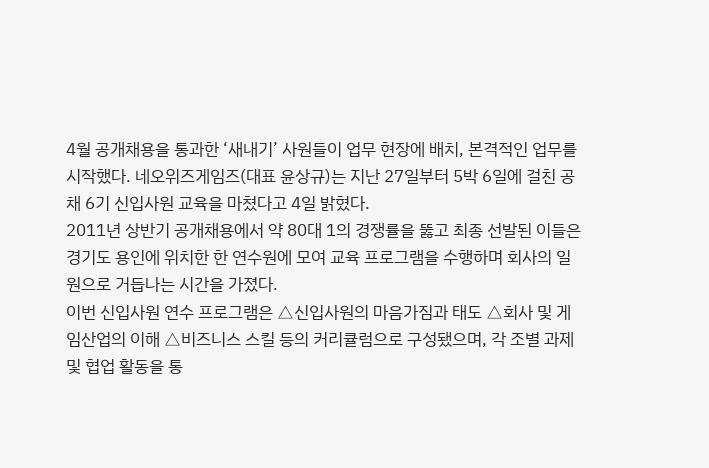4월 공개채용을 통과한 ‘새내기’ 사원들이 업무 현장에 배치, 본격적인 업무를 시작했다. 네오위즈게임즈(대표 윤상규)는 지난 27일부터 5박 6일에 걸친 공채 6기 신입사원 교육을 마쳤다고 4일 밝혔다.
2011년 상반기 공개채용에서 약 80대 1의 경쟁률을 뚫고 최종 선발된 이들은 경기도 용인에 위치한 한 연수원에 모여 교육 프로그램을 수행하며 회사의 일원으로 거듭나는 시간을 가졌다.
이번 신입사원 연수 프로그램은 △신입사원의 마음가짐과 태도 △회사 및 게임산업의 이해 △비즈니스 스킬 등의 커리큘럼으로 구성됐으며, 각 조별 과제 및 협업 활동을 통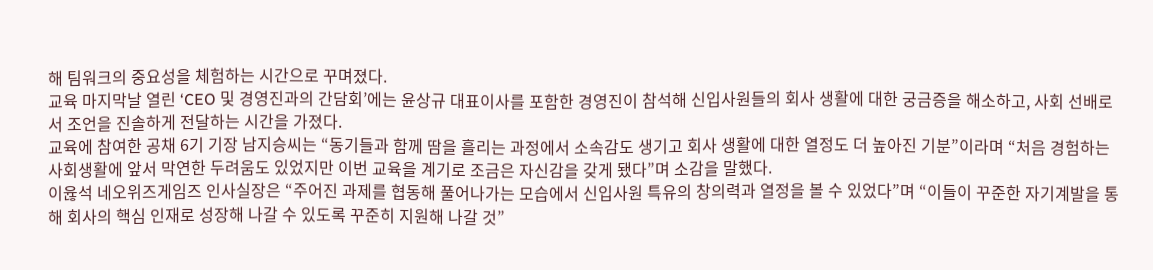해 팀워크의 중요성을 체험하는 시간으로 꾸며졌다.
교육 마지막날 열린 ‘CEO 및 경영진과의 간담회’에는 윤상규 대표이사를 포함한 경영진이 참석해 신입사원들의 회사 생활에 대한 궁금증을 해소하고, 사회 선배로서 조언을 진솔하게 전달하는 시간을 가졌다.
교육에 참여한 공채 6기 기장 남지승씨는 “동기들과 함께 땀을 흘리는 과정에서 소속감도 생기고 회사 생활에 대한 열정도 더 높아진 기분”이라며 “처음 경험하는 사회생활에 앞서 막연한 두려움도 있었지만 이번 교육을 계기로 조금은 자신감을 갖게 됐다”며 소감을 말했다.
이윦석 네오위즈게임즈 인사실장은 “주어진 과제를 협동해 풀어나가는 모습에서 신입사원 특유의 창의력과 열정을 볼 수 있었다”며 “이들이 꾸준한 자기계발을 통해 회사의 핵심 인재로 성장해 나갈 수 있도록 꾸준히 지원해 나갈 것”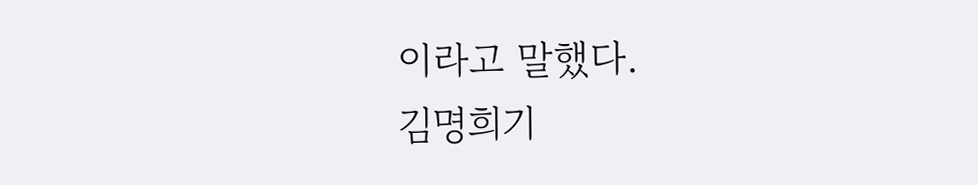이라고 말했다.
김명희기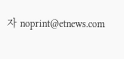자 noprint@etnews.com